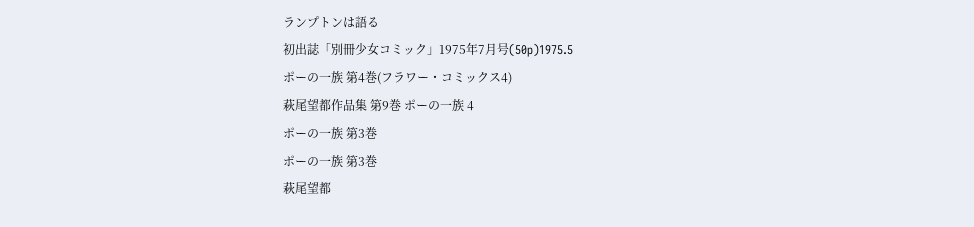ランプトンは語る
初出誌「別冊少女コミック」1975年7月号(50p)1975.5
ポーの一族 第4巻(フラワー・コミックス4)
萩尾望都作品集 第9巻 ポーの一族 4
ポーの一族 第3巻
ポーの一族 第3巻
萩尾望都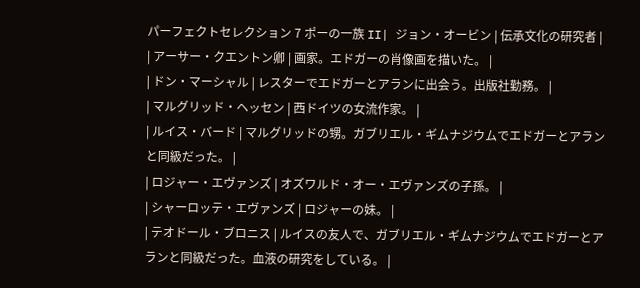パーフェクトセレクション 7 ポーの一族 II| ジョン・オービン | 伝承文化の研究者 |
| アーサー・クエントン卿 | 画家。エドガーの肖像画を描いた。 |
| ドン・マーシャル | レスターでエドガーとアランに出会う。出版社勤務。 |
| マルグリッド・ヘッセン | 西ドイツの女流作家。 |
| ルイス・バード | マルグリッドの甥。ガブリエル・ギムナジウムでエドガーとアランと同級だった。 |
| ロジャー・エヴァンズ | オズワルド・オー・エヴァンズの子孫。 |
| シャーロッテ・エヴァンズ | ロジャーの妹。 |
| テオドール・ブロニス | ルイスの友人で、ガブリエル・ギムナジウムでエドガーとアランと同級だった。血液の研究をしている。 |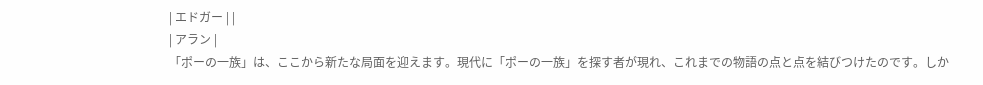| エドガー | |
| アラン |
「ポーの一族」は、ここから新たな局面を迎えます。現代に「ポーの一族」を探す者が現れ、これまでの物語の点と点を結びつけたのです。しか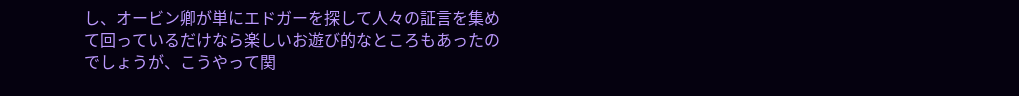し、オービン卿が単にエドガーを探して人々の証言を集めて回っているだけなら楽しいお遊び的なところもあったのでしょうが、こうやって関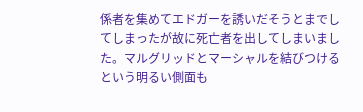係者を集めてエドガーを誘いだそうとまでしてしまったが故に死亡者を出してしまいました。マルグリッドとマーシャルを結びつけるという明るい側面も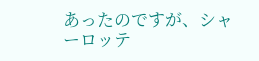あったのですが、シャーロッテ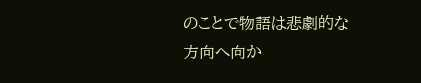のことで物語は悲劇的な方向へ向か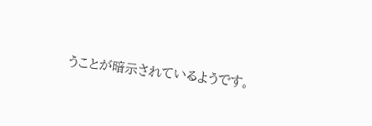うことが暗示されているようです。